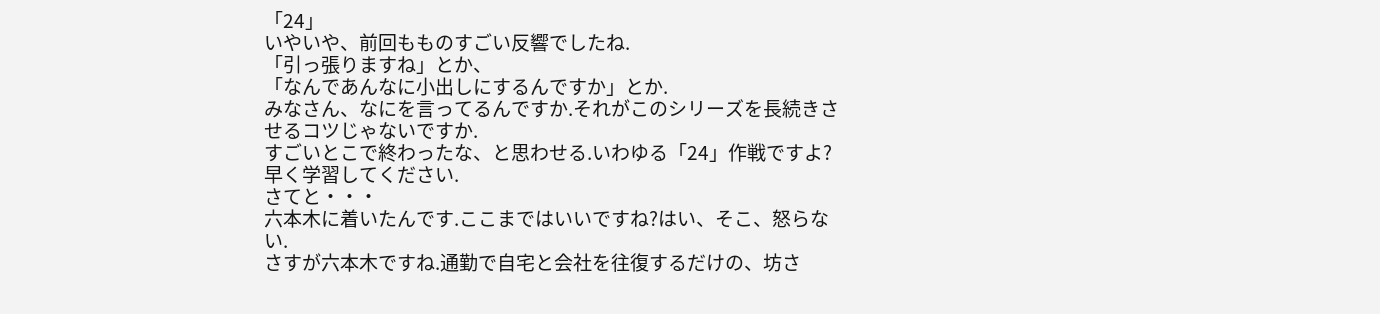「24」
いやいや、前回もものすごい反響でしたね.
「引っ張りますね」とか、
「なんであんなに小出しにするんですか」とか.
みなさん、なにを言ってるんですか.それがこのシリーズを長続きさせるコツじゃないですか.
すごいとこで終わったな、と思わせる.いわゆる「24」作戦ですよ?早く学習してください.
さてと・・・
六本木に着いたんです.ここまではいいですね?はい、そこ、怒らない.
さすが六本木ですね.通勤で自宅と会社を往復するだけの、坊さ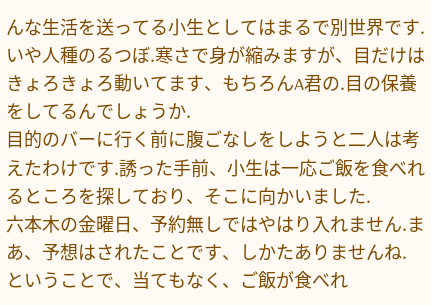んな生活を送ってる小生としてはまるで別世界です.いや人種のるつぼ.寒さで身が縮みますが、目だけはきょろきょろ動いてます、もちろんA君の.目の保養をしてるんでしょうか.
目的のバーに行く前に腹ごなしをしようと二人は考えたわけです.誘った手前、小生は一応ご飯を食べれるところを探しており、そこに向かいました.
六本木の金曜日、予約無しではやはり入れません.まあ、予想はされたことです、しかたありませんね.
ということで、当てもなく、ご飯が食べれ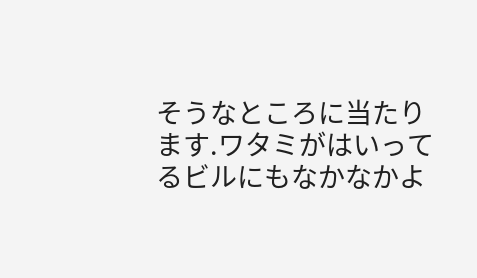そうなところに当たります.ワタミがはいってるビルにもなかなかよ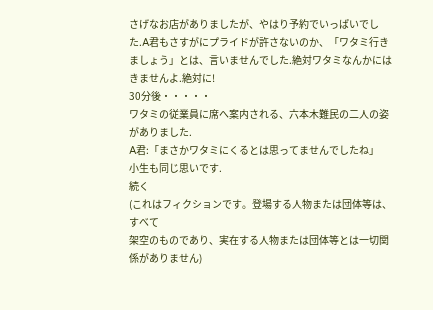さげなお店がありましたが、やはり予約でいっぱいでした.A君もさすがにプライドが許さないのか、「ワタミ行きましょう」とは、言いませんでした.絶対ワタミなんかにはきませんよ.絶対に!
30分後・・・・・
ワタミの従業員に席へ案内される、六本木難民の二人の姿がありました.
A君:「まさかワタミにくるとは思ってませんでしたね」
小生も同じ思いです.
続く
(これはフィクションです。登場する人物または団体等は、すべて
架空のものであり、実在する人物または団体等とは一切関係がありません)